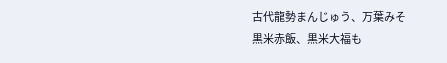古代龍勢まんじゅう、万葉みそ
黒米赤飯、黒米大福も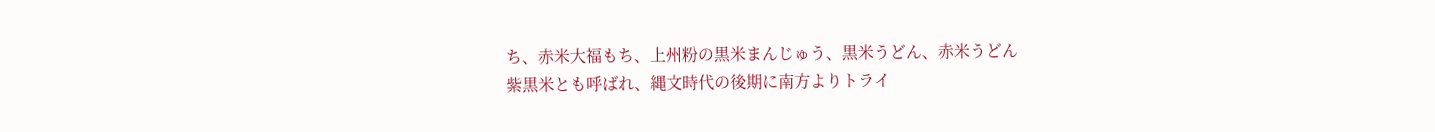ち、赤米大福もち、上州粉の黒米まんじゅう、黒米うどん、赤米うどん
紫黒米とも呼ばれ、縄文時代の後期に南方よりトライ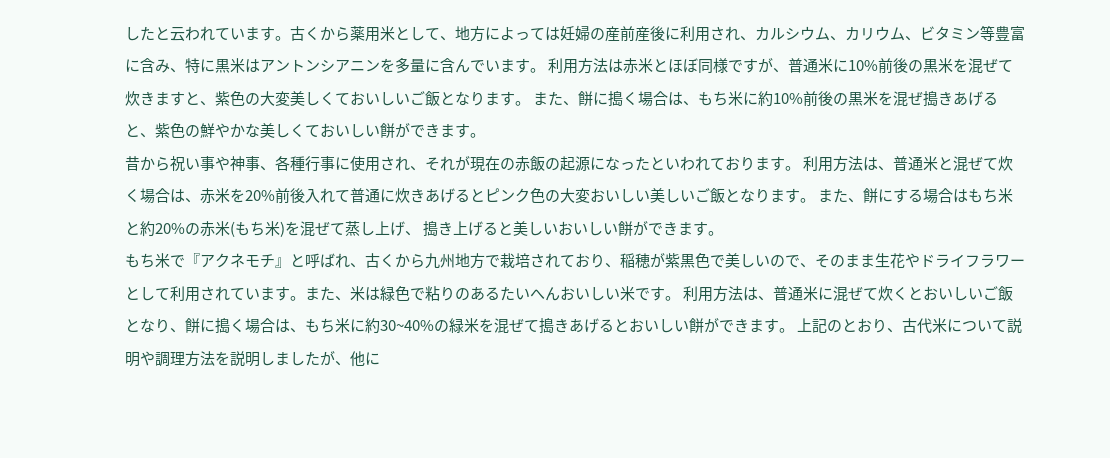したと云われています。古くから薬用米として、地方によっては妊婦の産前産後に利用され、カルシウム、カリウム、ビタミン等豊富に含み、特に黒米はアントンシアニンを多量に含んでいます。 利用方法は赤米とほぼ同様ですが、普通米に10%前後の黒米を混ぜて炊きますと、紫色の大変美しくておいしいご飯となります。 また、餅に搗く場合は、もち米に約10%前後の黒米を混ぜ搗きあげると、紫色の鮮やかな美しくておいしい餅ができます。
昔から祝い事や神事、各種行事に使用され、それが現在の赤飯の起源になったといわれております。 利用方法は、普通米と混ぜて炊く場合は、赤米を20%前後入れて普通に炊きあげるとピンク色の大変おいしい美しいご飯となります。 また、餅にする場合はもち米と約20%の赤米(もち米)を混ぜて蒸し上げ、 搗き上げると美しいおいしい餅ができます。
もち米で『アクネモチ』と呼ばれ、古くから九州地方で栽培されており、稲穂が紫黒色で美しいので、そのまま生花やドライフラワーとして利用されています。また、米は緑色で粘りのあるたいへんおいしい米です。 利用方法は、普通米に混ぜて炊くとおいしいご飯となり、餅に搗く場合は、もち米に約30~40%の緑米を混ぜて搗きあげるとおいしい餅ができます。 上記のとおり、古代米について説明や調理方法を説明しましたが、他に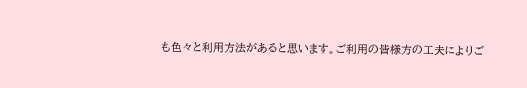も色々と利用方法があると思います。ご利用の皆様方の工夫によりご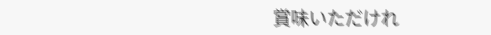賞味いただけれ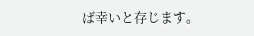ば幸いと存じます。